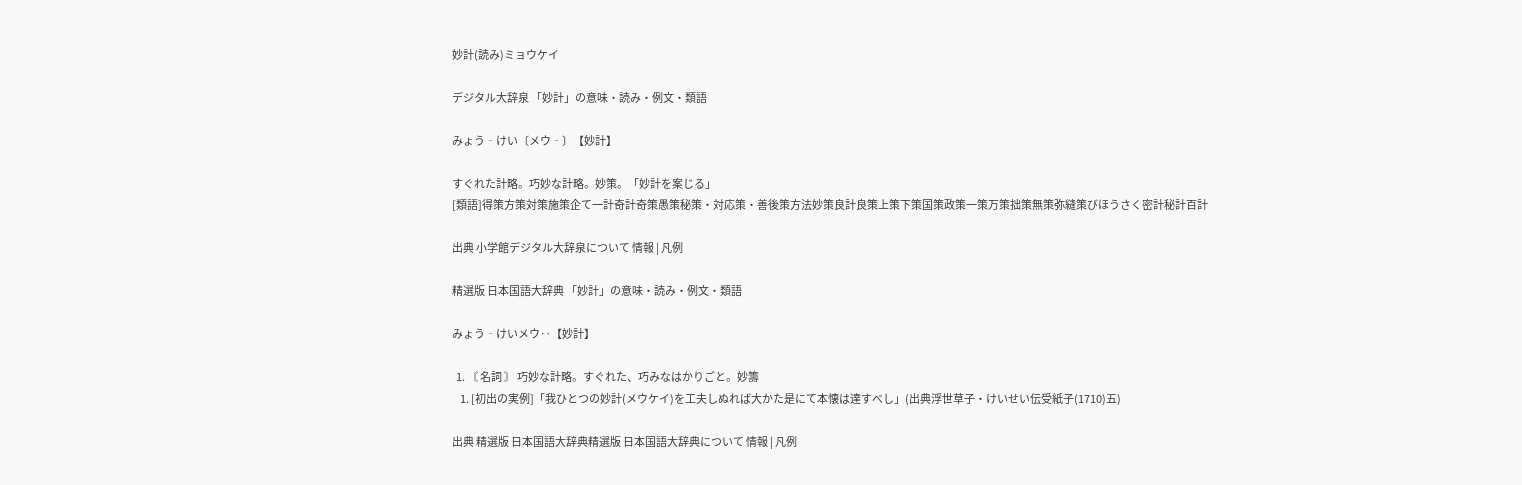妙計(読み)ミョウケイ

デジタル大辞泉 「妙計」の意味・読み・例文・類語

みょう‐けい〔メウ‐〕【妙計】

すぐれた計略。巧妙な計略。妙策。「妙計を案じる」
[類語]得策方策対策施策企て一計奇計奇策愚策秘策・対応策・善後策方法妙策良計良策上策下策国策政策一策万策拙策無策弥縫策びほうさく密計秘計百計

出典 小学館デジタル大辞泉について 情報 | 凡例

精選版 日本国語大辞典 「妙計」の意味・読み・例文・類語

みょう‐けいメウ‥【妙計】

  1. 〘 名詞 〙 巧妙な計略。すぐれた、巧みなはかりごと。妙籌
    1. [初出の実例]「我ひとつの妙計(メウケイ)を工夫しぬれば大かた是にて本懐は達すべし」(出典浮世草子・けいせい伝受紙子(1710)五)

出典 精選版 日本国語大辞典精選版 日本国語大辞典について 情報 | 凡例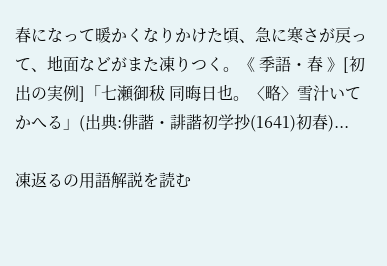春になって暖かくなりかけた頃、急に寒さが戻って、地面などがまた凍りつく。《 季語・春 》[初出の実例]「七瀬御秡 同晦日也。〈略〉雪汁いてかへる」(出典:俳諧・誹諧初学抄(1641)初春)...

凍返るの用語解説を読む